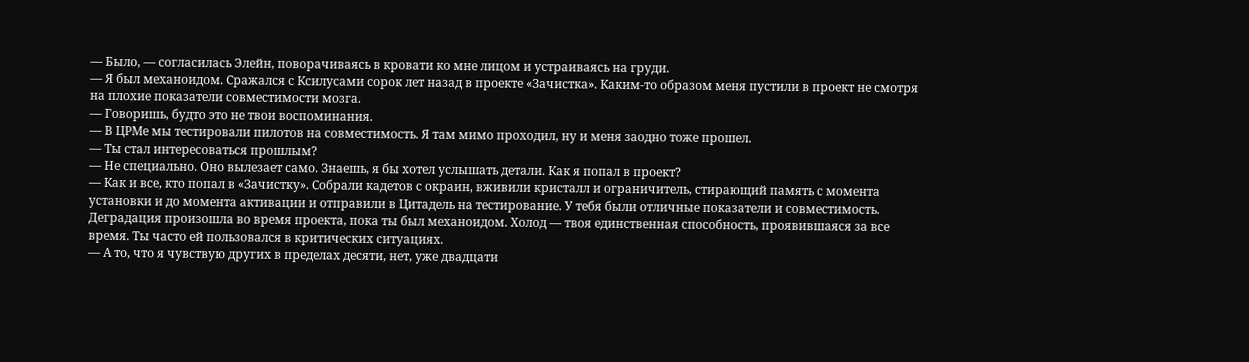— Было, — согласилась Элейн, поворачиваясь в кровати ко мне лицом и устраиваясь на груди.
— Я был механоидом. Сражался с Ксилусами сорок лет назад в проекте «Зачистка». Каким-то образом меня пустили в проект не смотря на плохие показатели совместимости мозга.
— Говоришь, будто это не твои воспоминания.
— В ЦРМе мы тестировали пилотов на совместимость. Я там мимо проходил, ну и меня заодно тоже прошел.
— Ты стал интересоваться прошлым?
— Не специально. Оно вылезает само. Знаешь, я бы хотел услышать детали. Как я попал в проект?
— Как и все, кто попал в «Зачистку». Собрали кадетов с окраин, вживили кристалл и ограничитель, стирающий память с момента установки и до момента активации и отправили в Цитадель на тестирование. У тебя были отличные показатели и совместимость. Деградация произошла во время проекта, пока ты был механоидом. Холод — твоя единственная способность, проявившаяся за все время. Ты часто ей пользовался в критических ситуациях.
— А то, что я чувствую других в пределах десяти, нет, уже двадцати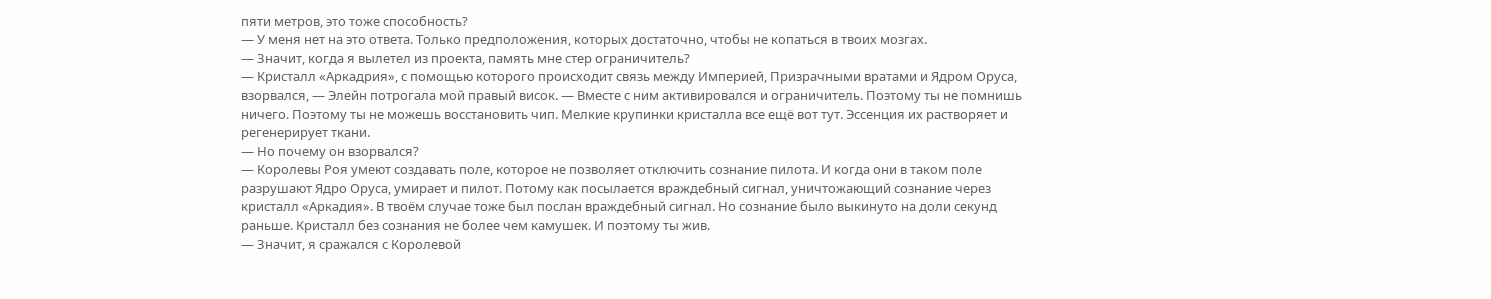пяти метров, это тоже способность?
— У меня нет на это ответа. Только предположения, которых достаточно, чтобы не копаться в твоих мозгах.
— Значит, когда я вылетел из проекта, память мне стер ограничитель?
— Кристалл «Аркадрия», с помощью которого происходит связь между Империей, Призрачными вратами и Ядром Оруса, взорвался, — Элейн потрогала мой правый висок. — Вместе с ним активировался и ограничитель. Поэтому ты не помнишь ничего. Поэтому ты не можешь восстановить чип. Мелкие крупинки кристалла все ещё вот тут. Эссенция их растворяет и регенерирует ткани.
— Но почему он взорвался?
— Королевы Роя умеют создавать поле, которое не позволяет отключить сознание пилота. И когда они в таком поле разрушают Ядро Оруса, умирает и пилот. Потому как посылается враждебный сигнал, уничтожающий сознание через кристалл «Аркадия». В твоём случае тоже был послан враждебный сигнал. Но сознание было выкинуто на доли секунд раньше. Кристалл без сознания не более чем камушек. И поэтому ты жив.
— Значит, я сражался с Королевой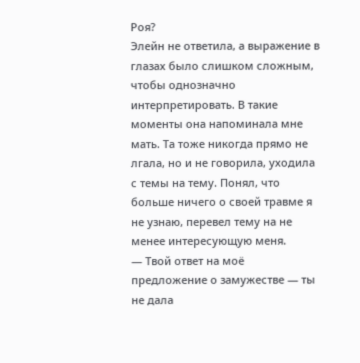Роя?
Элейн не ответила, а выражение в глазах было слишком сложным, чтобы однозначно интерпретировать. В такие моменты она напоминала мне мать. Та тоже никогда прямо не лгала, но и не говорила, уходила с темы на тему. Понял, что больше ничего о своей травме я не узнаю, перевел тему на не менее интересующую меня.
— Твой ответ на моё предложение о замужестве — ты не дала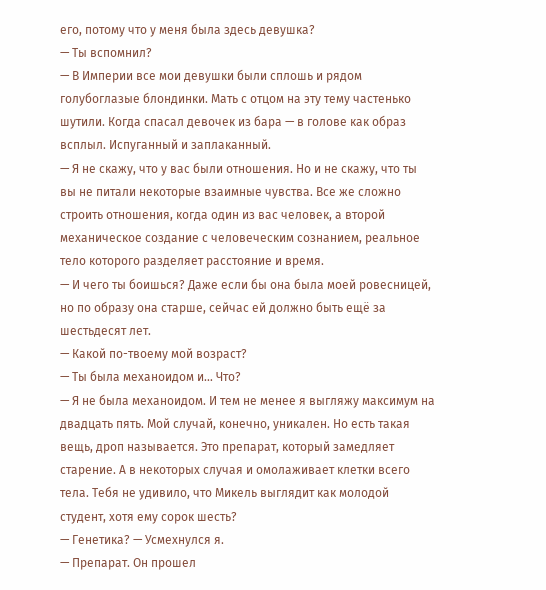его, потому что у меня была здесь девушка?
— Ты вспомнил?
— В Империи все мои девушки были сплошь и рядом голубоглазые блондинки. Мать с отцом на эту тему частенько шутили. Когда спасал девочек из бара — в голове как образ всплыл. Испуганный и заплаканный.
— Я не скажу, что у вас были отношения. Но и не скажу, что ты вы не питали некоторые взаимные чувства. Все же сложно строить отношения, когда один из вас человек, а второй механическое создание с человеческим сознанием, реальное тело которого разделяет расстояние и время.
— И чего ты боишься? Даже если бы она была моей ровесницей, но по образу она старше, сейчас ей должно быть ещё за шестьдесят лет.
— Какой по-твоему мой возраст?
— Ты была механоидом и… Что?
— Я не была механоидом. И тем не менее я выгляжу максимум на двадцать пять. Мой случай, конечно, уникален. Но есть такая вещь, дроп называется. Это препарат, который замедляет старение. А в некоторых случая и омолаживает клетки всего тела. Тебя не удивило, что Микель выглядит как молодой студент, хотя ему сорок шесть?
— Генетика? — Усмехнулся я.
— Препарат. Он прошел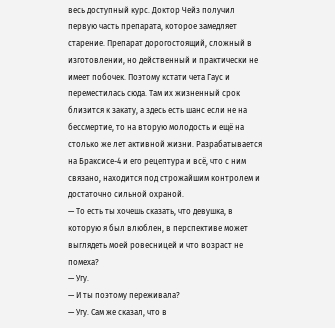весь доступный курс. Доктор Чейз получил первую часть препарата, которое замедляет старение. Препарат дорогостоящий, сложный в изготовлении, но действенный и практически не имеет побочек. Поэтому кстати чета Гаус и переместилась сюда. Там их жизненный срок близится к закату, а здесь есть шанс если не на бессмертие, то на вторую молодость и ещё на столько же лет активной жизни. Разрабатывается на Браксисе-4 и его рецептура и всё, что с ним связано, находится под строжайшим контролем и достаточно сильной охраной.
— То есть ты хочешь сказать, что девушка, в которую я был влюблен, в перспективе может выглядеть моей ровесницей и что возраст не помеха?
— Угу.
— И ты поэтому переживала?
— Угу. Сам же сказал, что в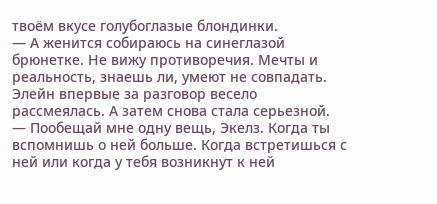твоём вкусе голубоглазые блондинки.
— А женится собираюсь на синеглазой брюнетке. Не вижу противоречия. Мечты и реальность, знаешь ли, умеют не совпадать.
Элейн впервые за разговор весело рассмеялась. А затем снова стала серьезной.
— Пообещай мне одну вещь, Экелз. Когда ты вспомнишь о ней больше. Когда встретишься с ней или когда у тебя возникнут к ней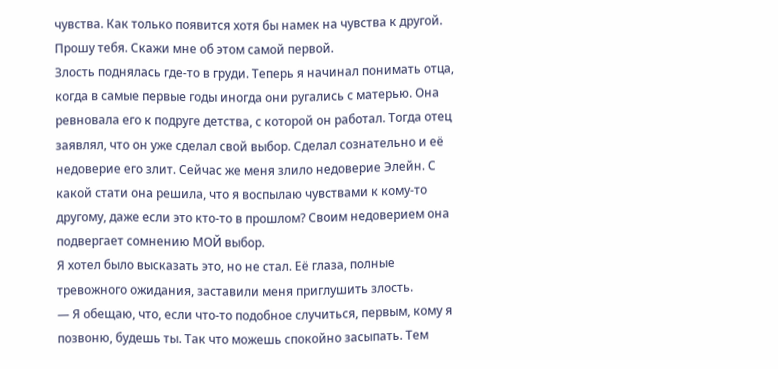чувства. Как только появится хотя бы намек на чувства к другой. Прошу тебя. Скажи мне об этом самой первой.
Злость поднялась где-то в груди. Теперь я начинал понимать отца, когда в самые первые годы иногда они ругались с матерью. Она ревновала его к подруге детства, с которой он работал. Тогда отец заявлял, что он уже сделал свой выбор. Сделал сознательно и её недоверие его злит. Сейчас же меня злило недоверие Элейн. С какой стати она решила, что я воспылаю чувствами к кому-то другому, даже если это кто-то в прошлом? Своим недоверием она подвергает сомнению МОЙ выбор.
Я хотел было высказать это, но не стал. Её глаза, полные тревожного ожидания, заставили меня приглушить злость.
— Я обещаю, что, если что-то подобное случиться, первым, кому я позвоню, будешь ты. Так что можешь спокойно засыпать. Тем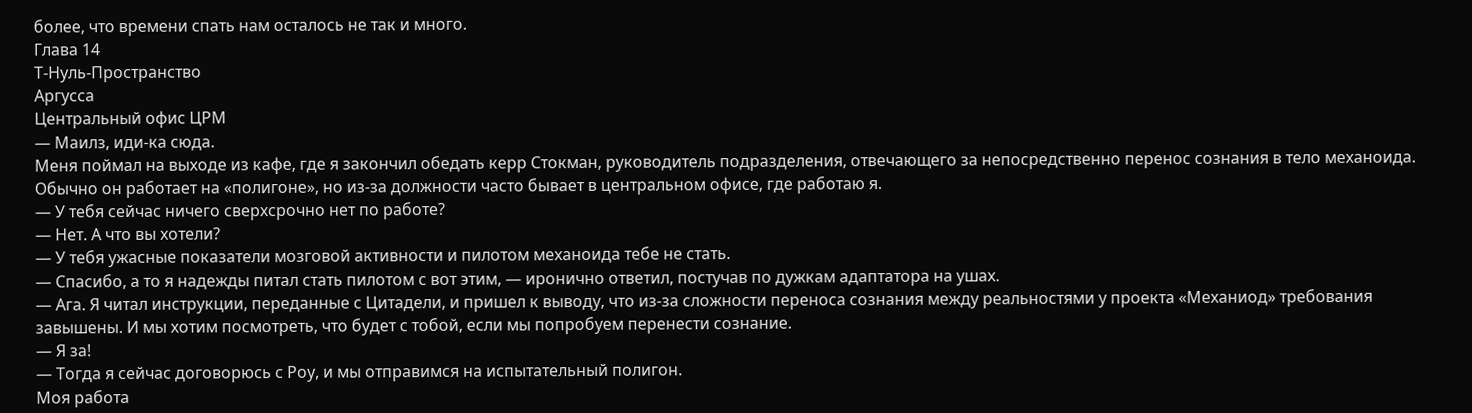более, что времени спать нам осталось не так и много.
Глава 14
Т-Нуль-Пространство
Аргусса
Центральный офис ЦРМ
— Маилз, иди-ка сюда.
Меня поймал на выходе из кафе, где я закончил обедать керр Стокман, руководитель подразделения, отвечающего за непосредственно перенос сознания в тело механоида. Обычно он работает на «полигоне», но из-за должности часто бывает в центральном офисе, где работаю я.
— У тебя сейчас ничего сверхсрочно нет по работе?
— Нет. А что вы хотели?
— У тебя ужасные показатели мозговой активности и пилотом механоида тебе не стать.
— Спасибо, а то я надежды питал стать пилотом с вот этим, — иронично ответил, постучав по дужкам адаптатора на ушах.
— Ага. Я читал инструкции, переданные с Цитадели, и пришел к выводу, что из-за сложности переноса сознания между реальностями у проекта «Механиод» требования завышены. И мы хотим посмотреть, что будет с тобой, если мы попробуем перенести сознание.
— Я за!
— Тогда я сейчас договорюсь с Роу, и мы отправимся на испытательный полигон.
Моя работа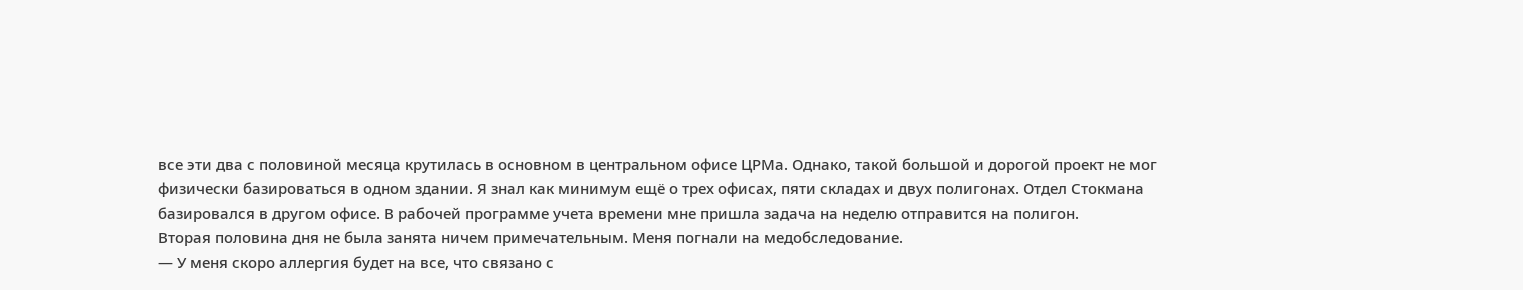все эти два с половиной месяца крутилась в основном в центральном офисе ЦРМа. Однако, такой большой и дорогой проект не мог физически базироваться в одном здании. Я знал как минимум ещё о трех офисах, пяти складах и двух полигонах. Отдел Стокмана базировался в другом офисе. В рабочей программе учета времени мне пришла задача на неделю отправится на полигон.
Вторая половина дня не была занята ничем примечательным. Меня погнали на медобследование.
— У меня скоро аллергия будет на все, что связано с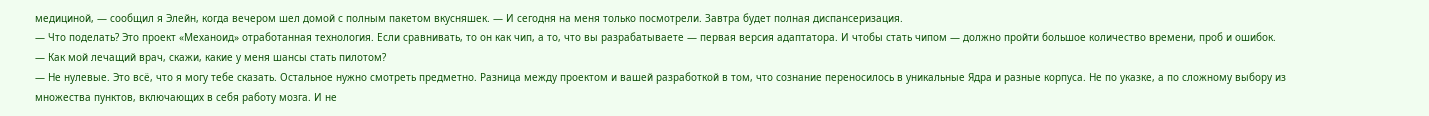медициной, — сообщил я Элейн, когда вечером шел домой с полным пакетом вкусняшек. — И сегодня на меня только посмотрели. Завтра будет полная диспансеризация.
— Что поделать? Это проект «Механоид» отработанная технология. Если сравнивать, то он как чип, а то, что вы разрабатываете — первая версия адаптатора. И чтобы стать чипом — должно пройти большое количество времени, проб и ошибок.
— Как мой лечащий врач, скажи, какие у меня шансы стать пилотом?
— Не нулевые. Это всё, что я могу тебе сказать. Остальное нужно смотреть предметно. Разница между проектом и вашей разработкой в том, что сознание переносилось в уникальные Ядра и разные корпуса. Не по указке, а по сложному выбору из множества пунктов, включающих в себя работу мозга. И не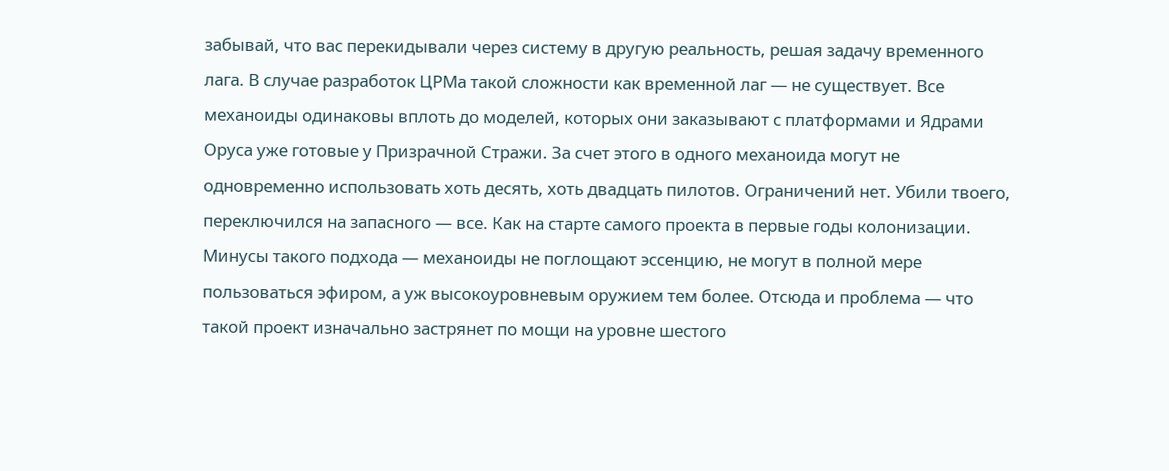забывай, что вас перекидывали через систему в другую реальность, решая задачу временного лага. В случае разработок ЦРМа такой сложности как временной лаг — не существует. Все механоиды одинаковы вплоть до моделей, которых они заказывают с платформами и Ядрами Оруса уже готовые у Призрачной Стражи. За счет этого в одного механоида могут не одновременно использовать хоть десять, хоть двадцать пилотов. Ограничений нет. Убили твоего, переключился на запасного — все. Как на старте самого проекта в первые годы колонизации. Минусы такого подхода — механоиды не поглощают эссенцию, не могут в полной мере пользоваться эфиром, а уж высокоуровневым оружием тем более. Отсюда и проблема — что такой проект изначально застрянет по мощи на уровне шестого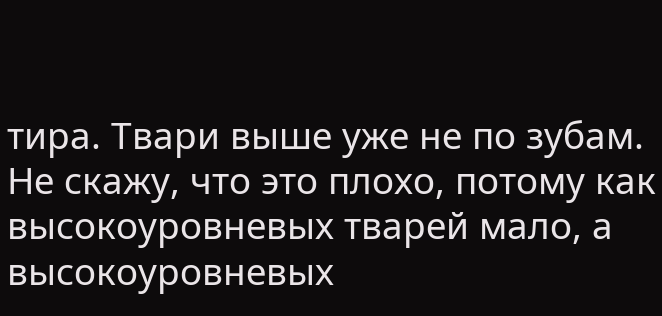тира. Твари выше уже не по зубам. Не скажу, что это плохо, потому как высокоуровневых тварей мало, а высокоуровневых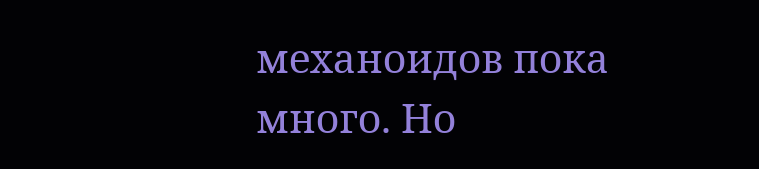механоидов пока много. Но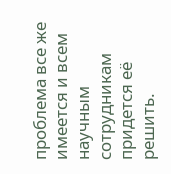проблема все же имеется и всем научным сотрудникам придется её решить.